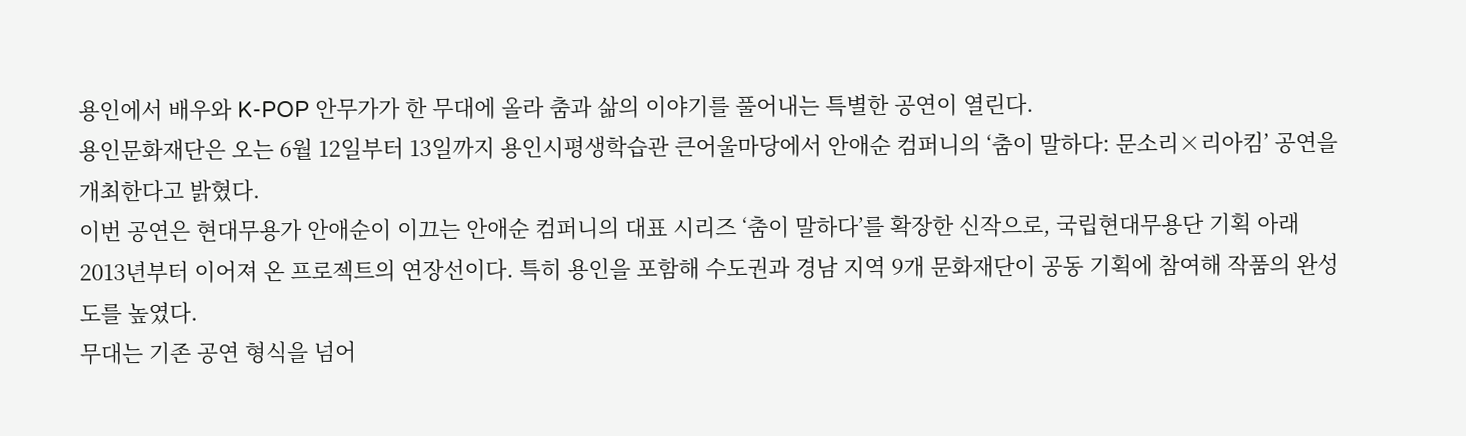용인에서 배우와 K-POP 안무가가 한 무대에 올라 춤과 삶의 이야기를 풀어내는 특별한 공연이 열린다.
용인문화재단은 오는 6월 12일부터 13일까지 용인시평생학습관 큰어울마당에서 안애순 컴퍼니의 ‘춤이 말하다: 문소리×리아킴’ 공연을 개최한다고 밝혔다.
이번 공연은 현대무용가 안애순이 이끄는 안애순 컴퍼니의 대표 시리즈 ‘춤이 말하다’를 확장한 신작으로, 국립현대무용단 기획 아래 2013년부터 이어져 온 프로젝트의 연장선이다. 특히 용인을 포함해 수도권과 경남 지역 9개 문화재단이 공동 기획에 참여해 작품의 완성도를 높였다.
무대는 기존 공연 형식을 넘어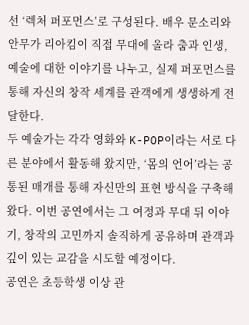선 ‘렉처 퍼포먼스’로 구성된다. 배우 문소리와 안무가 리아킴이 직접 무대에 올라 춤과 인생, 예술에 대한 이야기를 나누고, 실제 퍼포먼스를 통해 자신의 창작 세계를 관객에게 생생하게 전달한다.
두 예술가는 각각 영화와 K-POP이라는 서로 다른 분야에서 활동해 왔지만, ‘몸의 언어’라는 공통된 매개를 통해 자신만의 표현 방식을 구축해 왔다. 이번 공연에서는 그 여정과 무대 뒤 이야기, 창작의 고민까지 솔직하게 공유하며 관객과 깊이 있는 교감을 시도할 예정이다.
공연은 초등학생 이상 관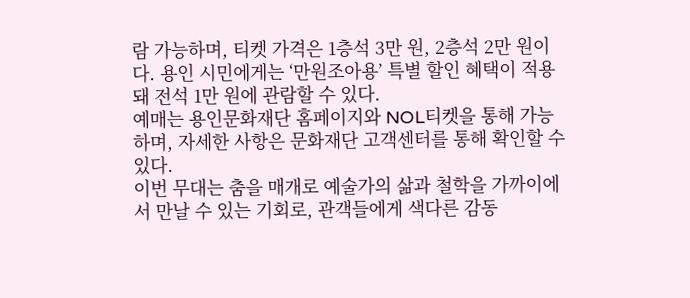람 가능하며, 티켓 가격은 1층석 3만 원, 2층석 2만 원이다. 용인 시민에게는 ‘만원조아용’ 특별 할인 혜택이 적용돼 전석 1만 원에 관람할 수 있다.
예매는 용인문화재단 홈페이지와 NOL티켓을 통해 가능하며, 자세한 사항은 문화재단 고객센터를 통해 확인할 수 있다.
이번 무대는 춤을 매개로 예술가의 삶과 철학을 가까이에서 만날 수 있는 기회로, 관객들에게 색다른 감동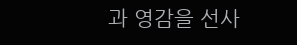과 영감을 선사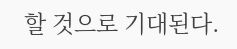할 것으로 기대된다.